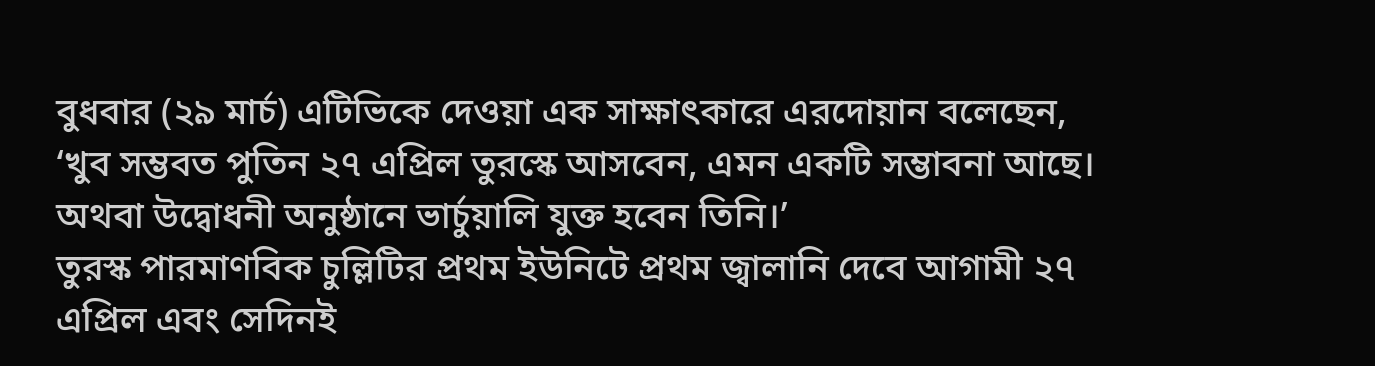বুধবার (২৯ মার্চ) এটিভিকে দেওয়া এক সাক্ষাৎকারে এরদোয়ান বলেছেন, ‘খুব সম্ভবত পুতিন ২৭ এপ্রিল তুরস্কে আসবেন, এমন একটি সম্ভাবনা আছে। অথবা উদ্বোধনী অনুষ্ঠানে ভার্চুয়ালি যুক্ত হবেন তিনি।’
তুরস্ক পারমাণবিক চুল্লিটির প্রথম ইউনিটে প্রথম জ্বালানি দেবে আগামী ২৭ এপ্রিল এবং সেদিনই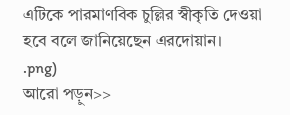এটিকে পারমাণবিক চুল্লির স্বীকৃতি দেওয়া হবে বলে জানিয়েছেন এরদোয়ান।
.png)
আরো পড়ুন>>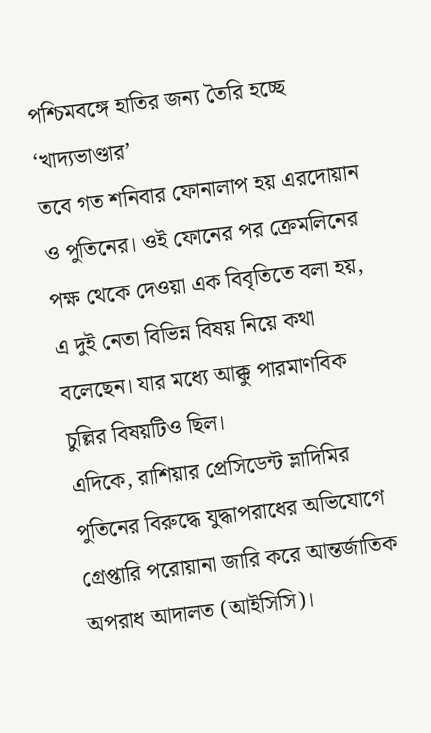পশ্চিমবঙ্গে হাতির জন্য তৈরি হচ্ছে ‘খাদ্যভাণ্ডার’
তবে গত শনিবার ফোনালাপ হয় এরদোয়ান ও পুতিনের। ওই ফোনের পর ক্রেমলিনের পক্ষ থেকে দেওয়া এক বিবৃতিতে বলা হয়, এ দুই নেতা বিভিন্ন বিষয় নিয়ে কথা বলেছেন। যার মধ্যে আক্কু পারমাণবিক চুল্লির বিষয়টিও ছিল।
এদিকে, রাশিয়ার প্রেসিডেন্ট ভ্লাদিমির পুতিনের বিরুদ্ধে যুদ্ধাপরাধের অভিযোগে গ্রেপ্তারি পরোয়ানা জারি করে আন্তর্জাতিক অপরাধ আদালত (আইসিসি)।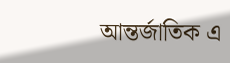আন্তর্জাতিক এ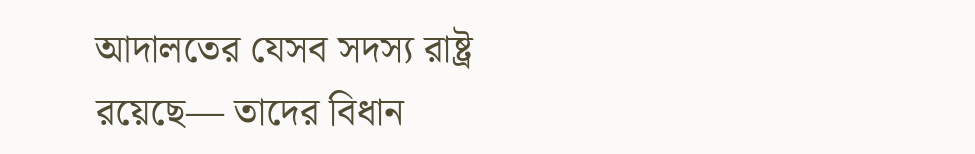আদালতের যেসব সদস্য রাষ্ট্র রয়েছে— তাদের বিধান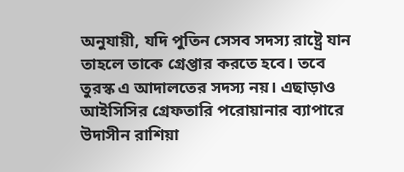অনুযায়ী, যদি পুতিন সেসব সদস্য রাষ্ট্রে যান তাহলে তাকে গ্রেপ্তার করতে হবে। তবে তুরস্ক এ আদালতের সদস্য নয়। এছাড়াও আইসিসির গ্রেফতারি পরোয়ানার ব্যাপারে উদাসীন রাশিয়া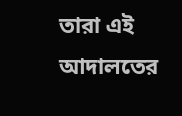তারা এই আদালতের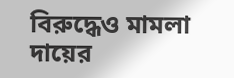বিরুদ্ধেও মামলা দায়ের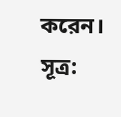করেন।
সূত্র: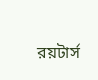রয়টার্স